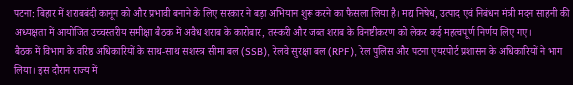पटना: बिहार में शराबबंदी कानून को और प्रभावी बनाने के लिए सरकार ने बड़ा अभियान शुरू करने का फैसला लिया है। मद्य निषेध, उत्पाद एवं निबंधन मंत्री मदन साहनी की अध्यक्षता में आयोजित उच्चस्तरीय समीक्षा बैठक में अवैध शराब के कारोबार, तस्करी और जब्त शराब के विनष्टीकरण को लेकर कई महत्वपूर्ण निर्णय लिए गए।
बैठक में विभाग के वरिष्ठ अधिकारियों के साथ-साथ सशस्त्र सीमा बल (SSB), रेलवे सुरक्षा बल (RPF), रेल पुलिस और पटना एयरपोर्ट प्रशासन के अधिकारियों ने भाग लिया। इस दौरान राज्य में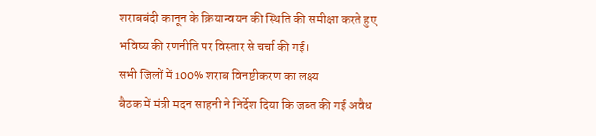शराबबंदी कानून के क्रियान्वयन की स्थिति की समीक्षा करते हुए भविष्य की रणनीति पर विस्तार से चर्चा की गई।
सभी जिलों में 100% शराब विनष्टीकरण का लक्ष्य
बैठक में मंत्री मदन साहनी ने निर्देश दिया कि जब्त की गई अवैध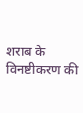शराब के विनष्टीकरण की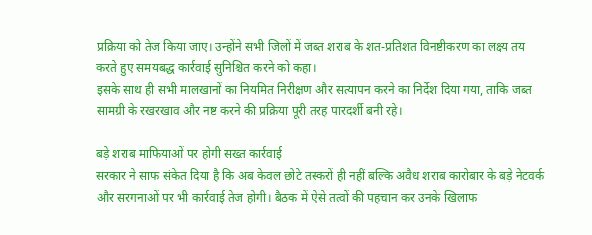प्रक्रिया को तेज किया जाए। उन्होंने सभी जिलों में जब्त शराब के शत-प्रतिशत विनष्टीकरण का लक्ष्य तय करते हुए समयबद्ध कार्रवाई सुनिश्चित करने को कहा।
इसके साथ ही सभी मालखानों का नियमित निरीक्षण और सत्यापन करने का निर्देश दिया गया, ताकि जब्त सामग्री के रखरखाव और नष्ट करने की प्रक्रिया पूरी तरह पारदर्शी बनी रहे।

बड़े शराब माफियाओं पर होगी सख्त कार्रवाई
सरकार ने साफ संकेत दिया है कि अब केवल छोटे तस्करों ही नहीं बल्कि अवैध शराब कारोबार के बड़े नेटवर्क और सरगनाओं पर भी कार्रवाई तेज होगी। बैठक में ऐसे तत्वों की पहचान कर उनके खिलाफ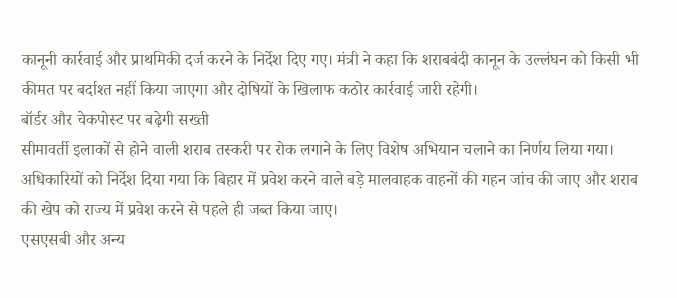कानूनी कार्रवाई और प्राथमिकी दर्ज करने के निर्देश दिए गए। मंत्री ने कहा कि शराबबंदी कानून के उल्लंघन को किसी भी कीमत पर बर्दाश्त नहीं किया जाएगा और दोषियों के खिलाफ कठोर कार्रवाई जारी रहेगी।
बॉर्डर और चेकपोस्ट पर बढ़ेगी सख्ती
सीमावर्ती इलाकों से होने वाली शराब तस्करी पर रोक लगाने के लिए विशेष अभियान चलाने का निर्णय लिया गया। अधिकारियों को निर्देश दिया गया कि बिहार में प्रवेश करने वाले बड़े मालवाहक वाहनों की गहन जांच की जाए और शराब की खेप को राज्य में प्रवेश करने से पहले ही जब्त किया जाए।
एसएसबी और अन्य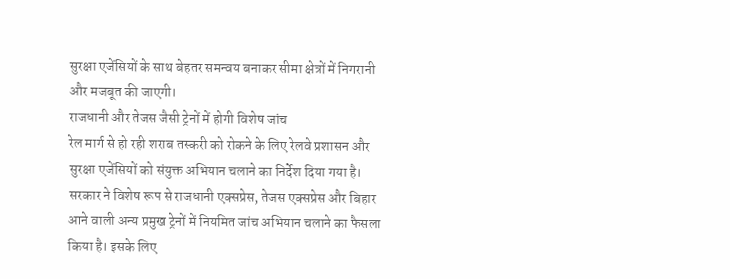सुरक्षा एजेंसियों के साथ बेहतर समन्वय बनाकर सीमा क्षेत्रों में निगरानी और मजबूत की जाएगी।
राजधानी और तेजस जैसी ट्रेनों में होगी विशेष जांच
रेल मार्ग से हो रही शराब तस्करी को रोकने के लिए रेलवे प्रशासन और सुरक्षा एजेंसियों को संयुक्त अभियान चलाने का निर्देश दिया गया है।
सरकार ने विशेष रूप से राजधानी एक्सप्रेस, तेजस एक्सप्रेस और बिहार आने वाली अन्य प्रमुख ट्रेनों में नियमित जांच अभियान चलाने का फैसला किया है। इसके लिए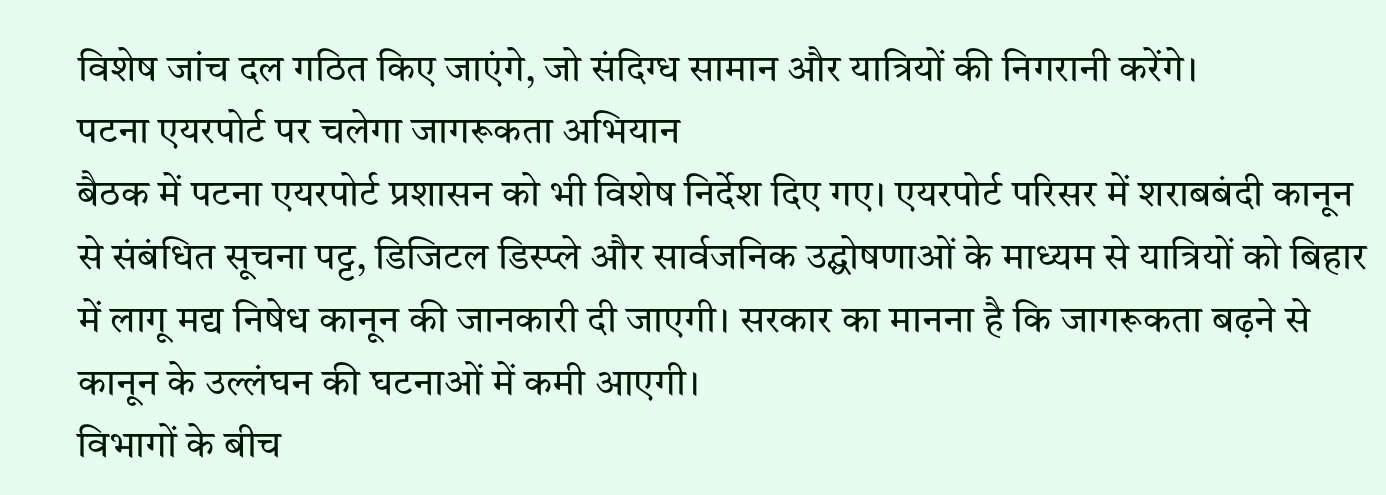विशेष जांच दल गठित किए जाएंगे, जो संदिग्ध सामान और यात्रियों की निगरानी करेंगे।
पटना एयरपोर्ट पर चलेगा जागरूकता अभियान
बैठक में पटना एयरपोर्ट प्रशासन को भी विशेष निर्देश दिए गए। एयरपोर्ट परिसर में शराबबंदी कानून से संबंधित सूचना पट्ट, डिजिटल डिस्प्ले और सार्वजनिक उद्घोषणाओं के माध्यम से यात्रियों को बिहार में लागू मद्य निषेध कानून की जानकारी दी जाएगी। सरकार का मानना है कि जागरूकता बढ़ने से कानून के उल्लंघन की घटनाओं में कमी आएगी।
विभागों के बीच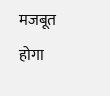मजबूत होगा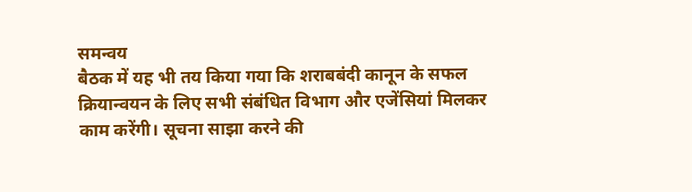समन्वय
बैठक में यह भी तय किया गया कि शराबबंदी कानून के सफल क्रियान्वयन के लिए सभी संबंधित विभाग और एजेंसियां मिलकर काम करेंगी। सूचना साझा करने की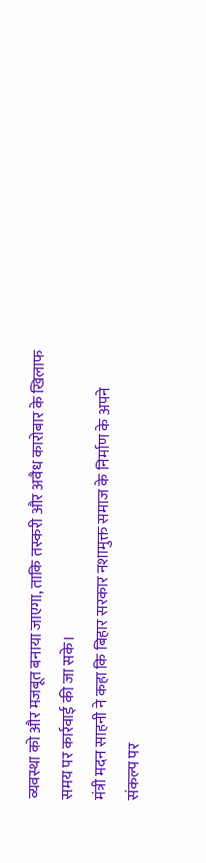व्यवस्था को और मजबूत बनाया जाएगा, ताकि तस्करी और अवैध कारोबार के खिलाफ समय पर कार्रवाई की जा सके।
मंत्री मदन साहनी ने कहा कि बिहार सरकार नशामुक्त समाज के निर्माण के अपने संकल्प पर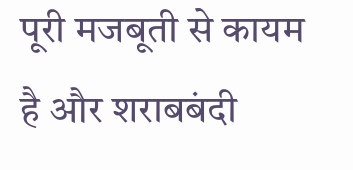पूरी मजबूती से कायम है और शराबबंदी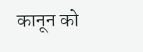कानून को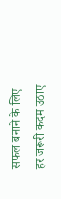सफल बनाने के लिए हर जरूरी कदम उठाए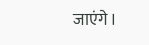जाएंगे।